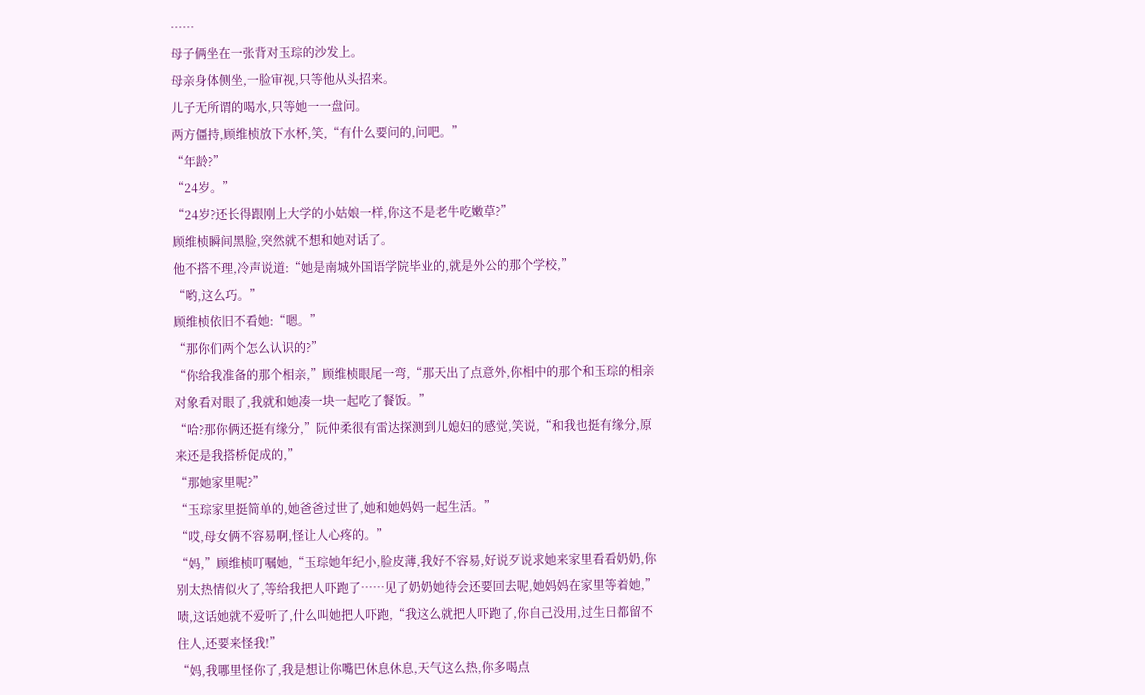……
母子俩坐在一张背对玉琮的沙发上。
母亲身体侧坐,一脸审视,只等他从头招来。
儿子无所谓的喝水,只等她一一盘问。
两方僵持,顾维桢放下水杯,笑,“有什么要问的,问吧。”
“年龄?”
“24岁。”
“24岁?还长得跟刚上大学的小姑娘一样,你这不是老牛吃嫩草?”
顾维桢瞬间黑脸,突然就不想和她对话了。
他不搭不理,冷声说道:“她是南城外国语学院毕业的,就是外公的那个学校,”
“哟,这么巧。”
顾维桢依旧不看她:“嗯。”
“那你们两个怎么认识的?”
“你给我准备的那个相亲,”顾维桢眼尾一弯,“那天出了点意外,你相中的那个和玉琮的相亲对象看对眼了,我就和她凑一块一起吃了餐饭。”
“哈?那你俩还挺有缘分,”阮仲柔很有雷达探测到儿媳妇的感觉,笑说,“和我也挺有缘分,原来还是我搭桥促成的,”
“那她家里呢?”
“玉琮家里挺简单的,她爸爸过世了,她和她妈妈一起生活。”
“哎,母女俩不容易啊,怪让人心疼的。”
“妈,”顾维桢叮嘱她,“玉琮她年纪小,脸皮薄,我好不容易,好说歹说求她来家里看看奶奶,你别太热情似火了,等给我把人吓跑了……见了奶奶她待会还要回去呢,她妈妈在家里等着她,”
啧,这话她就不爱听了,什么叫她把人吓跑,“我这么就把人吓跑了,你自己没用,过生日都留不住人,还要来怪我!”
“妈,我哪里怪你了,我是想让你嘴巴休息休息,天气这么热,你多喝点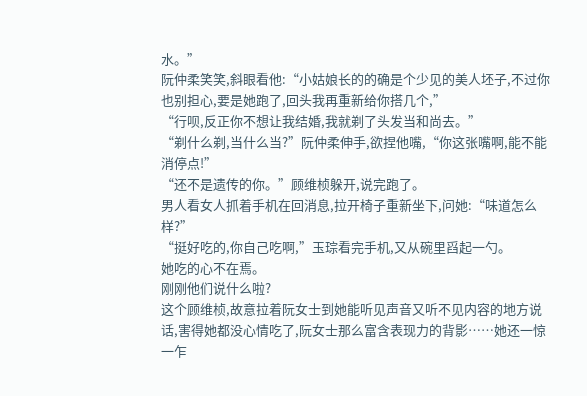水。”
阮仲柔笑笑,斜眼看他:“小姑娘长的的确是个少见的美人坯子,不过你也别担心,要是她跑了,回头我再重新给你搭几个,”
“行呗,反正你不想让我结婚,我就剃了头发当和尚去。”
“剃什么剃,当什么当?”阮仲柔伸手,欲捏他嘴,“你这张嘴啊,能不能消停点!”
“还不是遗传的你。”顾维桢躲开,说完跑了。
男人看女人抓着手机在回消息,拉开椅子重新坐下,问她:“味道怎么样?”
“挺好吃的,你自己吃啊,”玉琮看完手机,又从碗里舀起一勺。
她吃的心不在焉。
刚刚他们说什么啦?
这个顾维桢,故意拉着阮女士到她能听见声音又听不见内容的地方说话,害得她都没心情吃了,阮女士那么富含表现力的背影……她还一惊一乍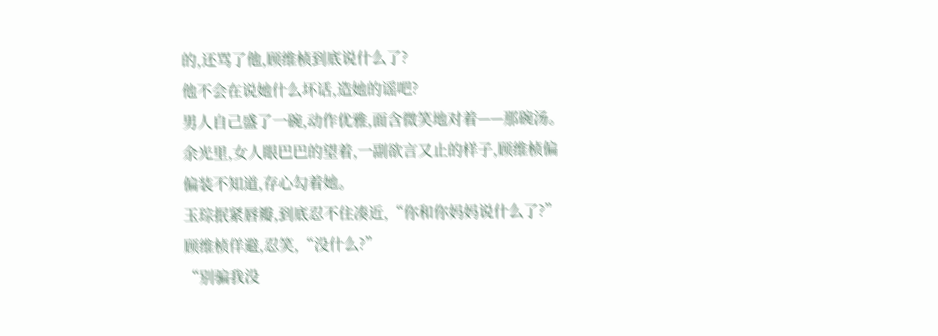的,还骂了他,顾维桢到底说什么了?
他不会在说她什么坏话,造她的谣吧?
男人自己盛了一碗,动作优雅,面含微笑地对着——那碗汤。
余光里,女人眼巴巴的望着,一副欲言又止的样子,顾维桢偏偏装不知道,存心勾着她。
玉琮抿紧唇瓣,到底忍不住凑近,“你和你妈妈说什么了?”
顾维桢佯避,忍笑,“没什么?”
“别骗我没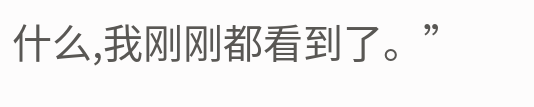什么,我刚刚都看到了。”